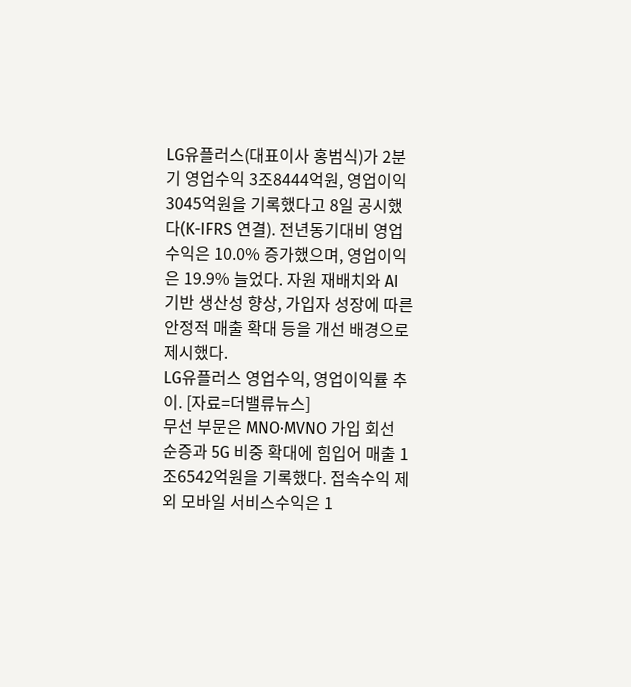LG유플러스(대표이사 홍범식)가 2분기 영업수익 3조8444억원, 영업이익 3045억원을 기록했다고 8일 공시했다(K-IFRS 연결). 전년동기대비 영업수익은 10.0% 증가했으며, 영업이익은 19.9% 늘었다. 자원 재배치와 AI 기반 생산성 향상, 가입자 성장에 따른 안정적 매출 확대 등을 개선 배경으로 제시했다.
LG유플러스 영업수익, 영업이익률 추이. [자료=더밸류뉴스]
무선 부문은 MNO·MVNO 가입 회선 순증과 5G 비중 확대에 힘입어 매출 1조6542억원을 기록했다. 접속수익 제외 모바일 서비스수익은 1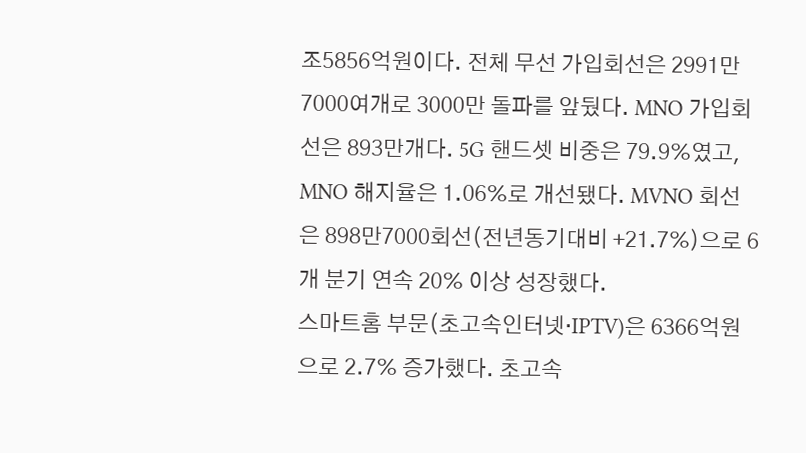조5856억원이다. 전체 무선 가입회선은 2991만7000여개로 3000만 돌파를 앞뒀다. MNO 가입회선은 893만개다. 5G 핸드셋 비중은 79.9%였고, MNO 해지율은 1.06%로 개선됐다. MVNO 회선은 898만7000회선(전년동기대비 +21.7%)으로 6개 분기 연속 20% 이상 성장했다.
스마트홈 부문(초고속인터넷·IPTV)은 6366억원으로 2.7% 증가했다. 초고속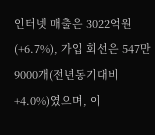인터넷 매출은 3022억원(+6.7%), 가입 회선은 547만9000개(전년동기대비 +4.0%)였으며, 이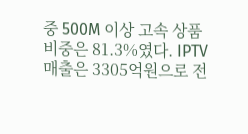중 500M 이상 고속 상품 비중은 81.3%였다. IPTV 매출은 3305억원으로 전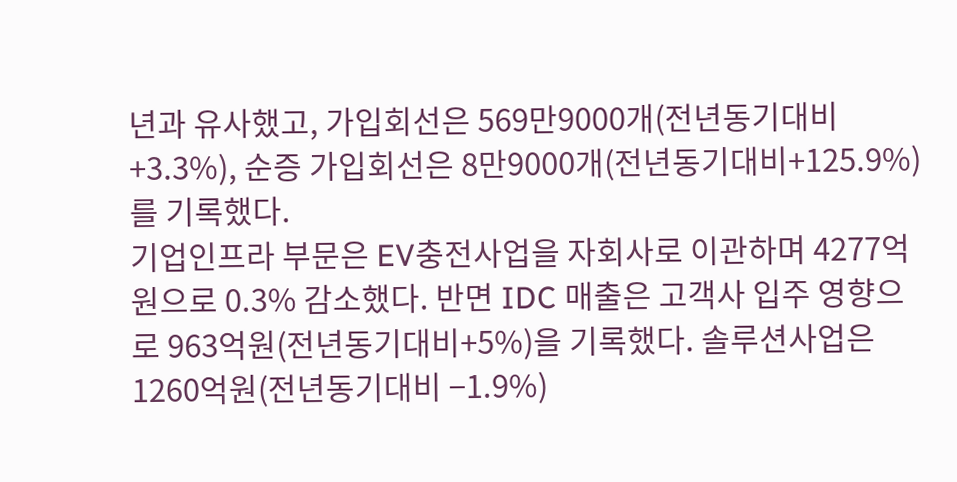년과 유사했고, 가입회선은 569만9000개(전년동기대비 +3.3%), 순증 가입회선은 8만9000개(전년동기대비+125.9%)를 기록했다.
기업인프라 부문은 EV충전사업을 자회사로 이관하며 4277억원으로 0.3% 감소했다. 반면 IDC 매출은 고객사 입주 영향으로 963억원(전년동기대비+5%)을 기록했다. 솔루션사업은 1260억원(전년동기대비 −1.9%)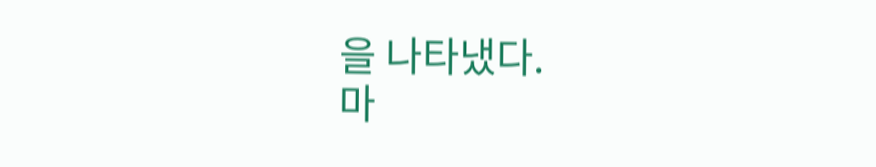을 나타냈다.
마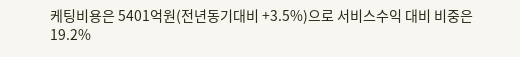케팅비용은 5401억원(전년동기대비 +3.5%)으로 서비스수익 대비 비중은 19.2%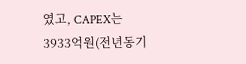였고, CAPEX는 3933억원(전년동기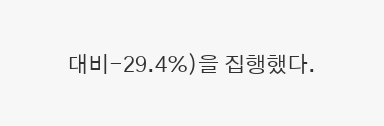대비−29.4%)을 집행했다.